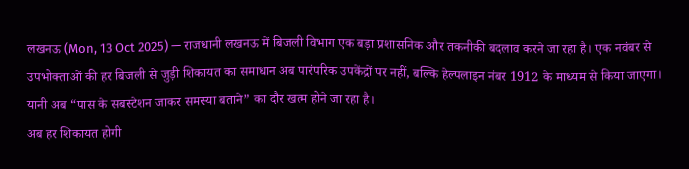लखनऊ (Mon, 13 Oct 2025) — राजधानी लखनऊ में बिजली विभाग एक बड़ा प्रशासनिक और तकनीकी बदलाव करने जा रहा है। एक नवंबर से उपभोक्ताओं की हर बिजली से जुड़ी शिकायत का समाधान अब पारंपरिक उपकेंद्रों पर नहीं, बल्कि हेल्पलाइन नंबर 1912 के माध्यम से किया जाएगा। यानी अब “पास के सबस्टेशन जाकर समस्या बताने” का दौर खत्म होने जा रहा है।
अब हर शिकायत होगी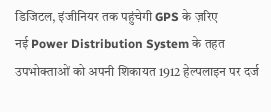डिजिटल, इंजीनियर तक पहुंचेगी GPS के ज़रिए
नई Power Distribution System के तहत उपभोक्ताओं को अपनी शिकायत 1912 हेल्पलाइन पर दर्ज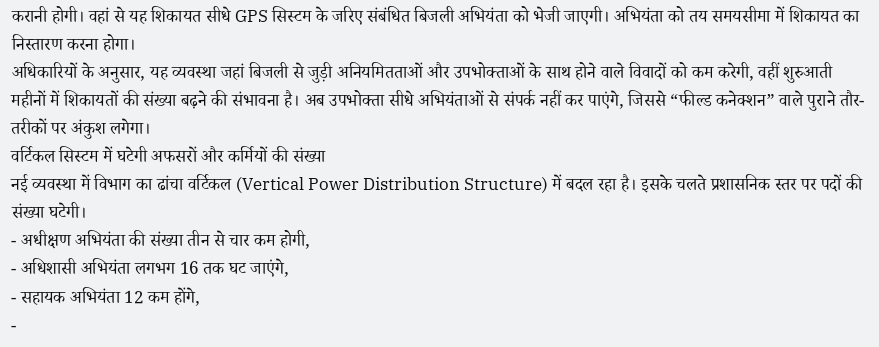करानी होगी। वहां से यह शिकायत सीधे GPS सिस्टम के जरिए संबंधित बिजली अभियंता को भेजी जाएगी। अभियंता को तय समयसीमा में शिकायत का निस्तारण करना होगा।
अधिकारियों के अनुसार, यह व्यवस्था जहां बिजली से जुड़ी अनियमितताओं और उपभोक्ताओं के साथ होने वाले विवादों को कम करेगी, वहीं शुरुआती महीनों में शिकायतों की संख्या बढ़ने की संभावना है। अब उपभोक्ता सीधे अभियंताओं से संपर्क नहीं कर पाएंगे, जिससे “फील्ड कनेक्शन” वाले पुराने तौर-तरीकों पर अंकुश लगेगा।
वर्टिकल सिस्टम में घटेगी अफसरों और कर्मियों की संख्या
नई व्यवस्था में विभाग का ढांचा वर्टिकल (Vertical Power Distribution Structure) में बदल रहा है। इसके चलते प्रशासनिक स्तर पर पदों की संख्या घटेगी।
- अधीक्षण अभियंता की संख्या तीन से चार कम होगी,
- अधिशासी अभियंता लगभग 16 तक घट जाएंगे,
- सहायक अभियंता 12 कम होंगे,
-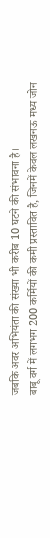जबकि अवर अभियंता की संख्या भी करीब 10 घटने की संभावना है।
बाबू वर्ग में लगभग 200 कर्मियों की कमी प्रस्तावित है, जिनमें केवल लखनऊ मध्य जोन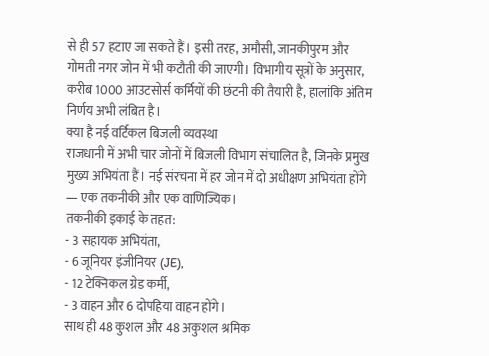से ही 57 हटाए जा सकते हैं। इसी तरह, अमौसी, जानकीपुरम और गोमती नगर जोन में भी कटौती की जाएगी। विभागीय सूत्रों के अनुसार, करीब 1000 आउटसोर्स कर्मियों की छंटनी की तैयारी है, हालांकि अंतिम निर्णय अभी लंबित है।
क्या है नई वर्टिकल बिजली व्यवस्था
राजधानी में अभी चार जोनों में बिजली विभाग संचालित है, जिनके प्रमुख मुख्य अभियंता हैं। नई संरचना में हर जोन में दो अधीक्षण अभियंता होंगे — एक तकनीकी और एक वाणिज्यिक।
तकनीकी इकाई के तहत:
- 3 सहायक अभियंता,
- 6 जूनियर इंजीनियर (JE),
- 12 टेक्निकल ग्रेड कर्मी,
- 3 वाहन और 6 दोपहिया वाहन होंगे।
साथ ही 48 कुशल और 48 अकुशल श्रमिक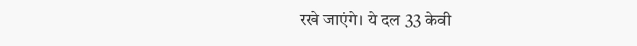रखे जाएंगे। ये दल 33 केवी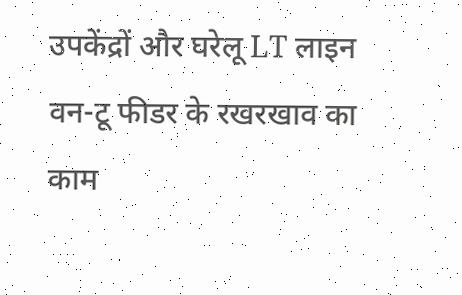उपकेंद्रों और घरेलू LT लाइन वन-टू फीडर के रखरखाव का काम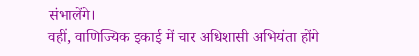संभालेंगे।
वहीं, वाणिज्यिक इकाई में चार अधिशासी अभियंता होंगे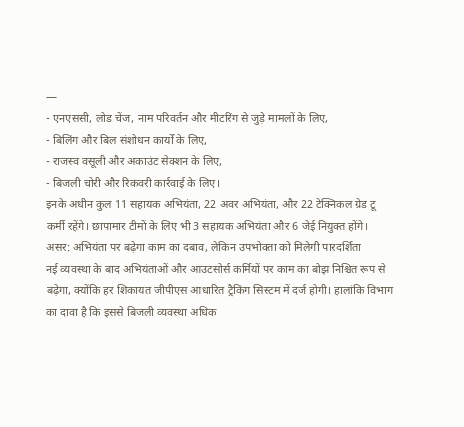—
- एनएससी, लोड चेंज, नाम परिवर्तन और मीटरिंग से जुड़े मामलों के लिए,
- बिलिंग और बिल संशोधन कार्यों के लिए,
- राजस्व वसूली और अकाउंट सेक्शन के लिए,
- बिजली चोरी और रिकवरी कार्रवाई के लिए।
इनके अधीन कुल 11 सहायक अभियंता, 22 अवर अभियंता, और 22 टेक्निकल ग्रेड टू कर्मी रहेंगे। छापामार टीमों के लिए भी 3 सहायक अभियंता और 6 जेई नियुक्त होंगे।
असर: अभियंता पर बढ़ेगा काम का दबाव, लेकिन उपभोक्ता को मिलेगी पारदर्शिता
नई व्यवस्था के बाद अभियंताओं और आउटसोर्स कर्मियों पर काम का बोझ निश्चित रूप से बढ़ेगा, क्योंकि हर शिकायत जीपीएस आधारित ट्रैकिंग सिस्टम में दर्ज होगी। हालांकि विभाग का दावा है कि इससे बिजली व्यवस्था अधिक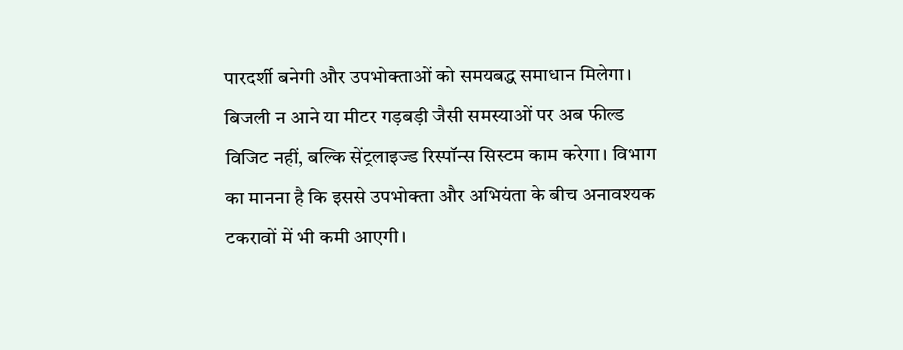पारदर्शी बनेगी और उपभोक्ताओं को समयबद्ध समाधान मिलेगा।
बिजली न आने या मीटर गड़बड़ी जैसी समस्याओं पर अब फील्ड विजिट नहीं, बल्कि सेंट्रलाइज्ड रिस्पॉन्स सिस्टम काम करेगा। विभाग का मानना है कि इससे उपभोक्ता और अभियंता के बीच अनावश्यक टकरावों में भी कमी आएगी।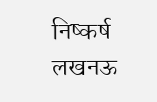निष्कर्ष
लखनऊ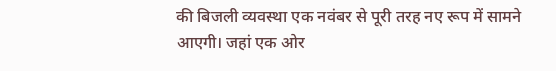की बिजली व्यवस्था एक नवंबर से पूरी तरह नए रूप में सामने आएगी। जहां एक ओर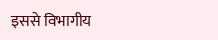इससे विभागीय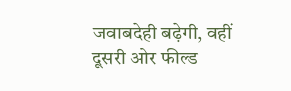जवाबदेही बढ़ेगी, वहीं दूसरी ओर फील्ड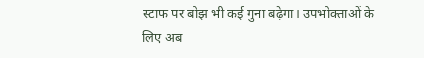स्टाफ पर बोझ भी कई गुना बढ़ेगा। उपभोक्ताओं के लिए अब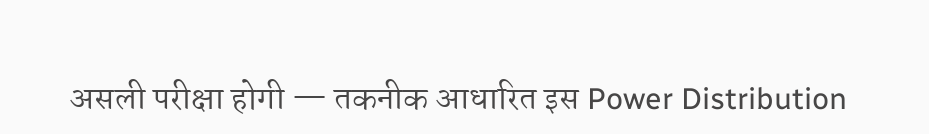असली परीक्षा होगी — तकनीक आधारित इस Power Distribution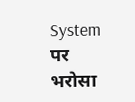System पर भरोसा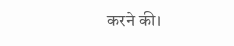करने की।